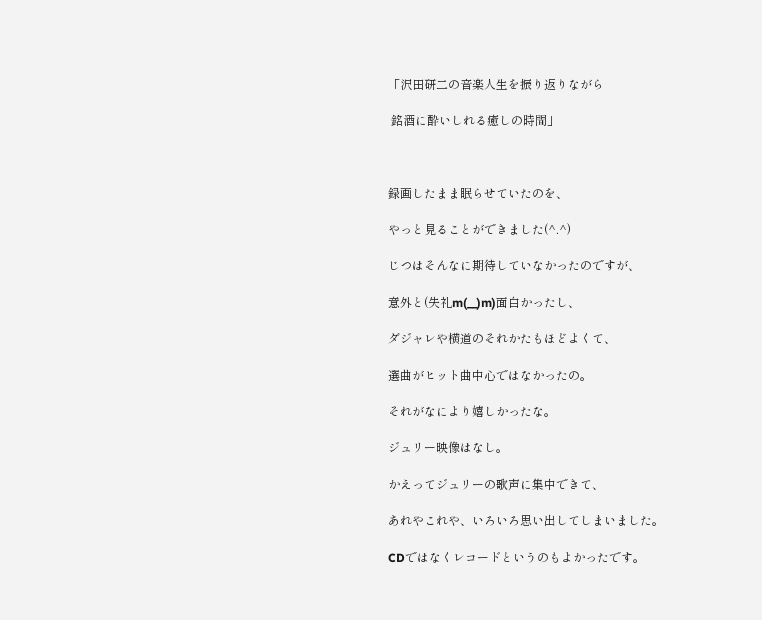「沢田研二の音楽人生を振り返りながら

 銘酒に酔いしれる癒しの時間」



録画したまま眠らせていたのを、

やっと見ることができました(^.^)

じつはそんなに期待していなかったのですが、

意外と(失礼m(__)m)面白かったし、

ダジャレや横道のそれかたもほどよくて、

選曲がヒット曲中心ではなかったの。

それがなにより嬉しかったな。

ジュリー映像はなし。

かえってジュリーの歌声に集中できて、

あれやこれや、いろいろ思い出してしまいました。

CDではなくレコードというのもよかったです。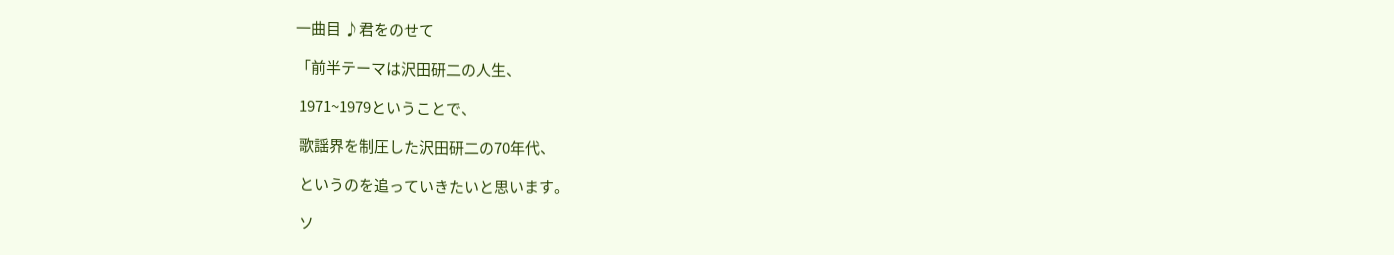一曲目 ♪君をのせて

「前半テーマは沢田研二の人生、

 1971~1979ということで、

 歌謡界を制圧した沢田研二の70年代、

 というのを追っていきたいと思います。

 ソ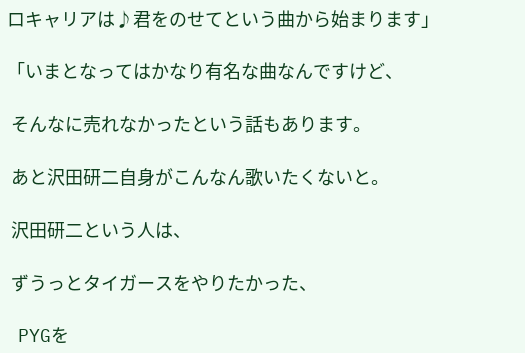ロキャリアは♪君をのせてという曲から始まります」

「いまとなってはかなり有名な曲なんですけど、

 そんなに売れなかったという話もあります。

 あと沢田研二自身がこんなん歌いたくないと。

 沢田研二という人は、

 ずうっとタイガースをやりたかった、

 PYGを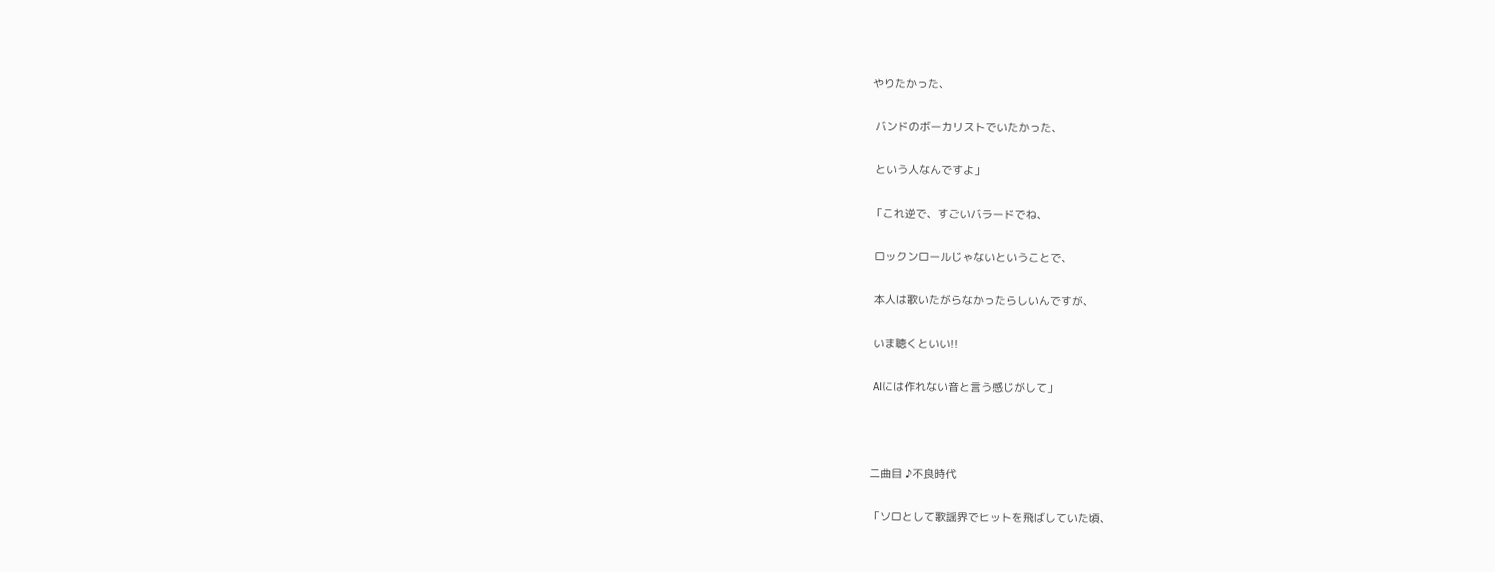やりたかった、

 バンドのボーカリストでいたかった、

 という人なんですよ」

「これ逆で、すごいバラードでね、

 ロックンロールじゃないということで、

 本人は歌いたがらなかったらしいんですが、

 いま聴くといい!!

 AIには作れない音と言う感じがして」



二曲目 ♪不良時代

「ソロとして歌謡界でヒットを飛ばしていた頃、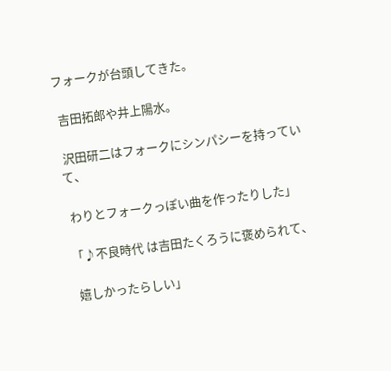フォークが台頭してきた。

 吉田拓郎や井上陽水。

 沢田研二はフォークにシンパシーを持っていて、

 わりとフォークっぽい曲を作ったりした」

「♪不良時代 は吉田たくろうに褒められて、

 嬉しかったらしい」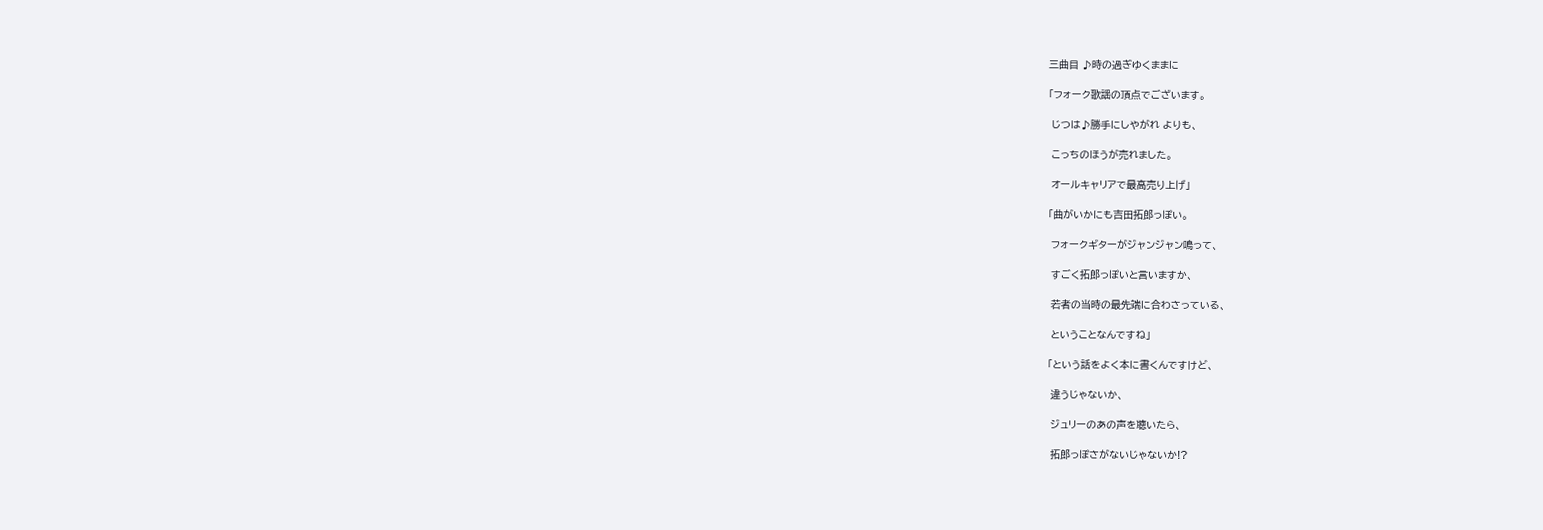三曲目 ♪時の過ぎゆくままに

「フォーク歌謡の頂点でございます。

 じつは♪勝手にしやがれ よりも、

 こっちのほうが売れました。

 オールキャリアで最高売り上げ」

「曲がいかにも吉田拓郎っぽい。

 フォークギターがジャンジャン鳴って、

 すごく拓郎っぽいと言いますか、

 若者の当時の最先端に合わさっている、

 ということなんですね」

「という話をよく本に書くんですけど、

 違うじゃないか、

 ジュリーのあの声を聴いたら、

 拓郎っぽさがないじゃないか!?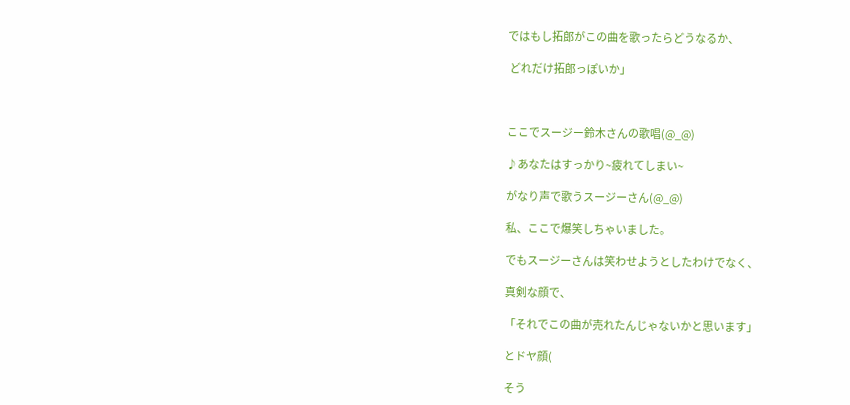ではもし拓郎がこの曲を歌ったらどうなるか、

 どれだけ拓郎っぽいか」



ここでスージー鈴木さんの歌唱(@_@)

♪あなたはすっかり~疲れてしまい~

がなり声で歌うスージーさん(@_@)

私、ここで爆笑しちゃいました。

でもスージーさんは笑わせようとしたわけでなく、

真剣な顔で、

「それでこの曲が売れたんじゃないかと思います」

とドヤ顔(

そう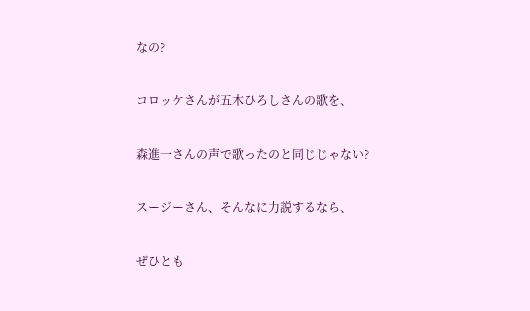なの?

コロッケさんが五木ひろしさんの歌を、

森進一さんの声で歌ったのと同じじゃない?

スージーさん、そんなに力説するなら、

ぜひとも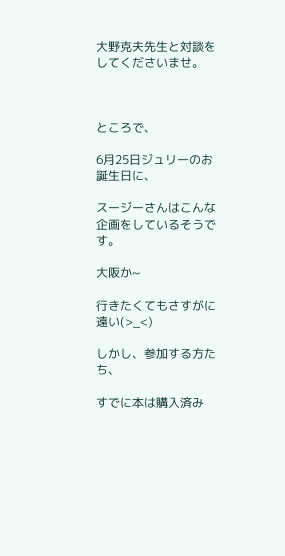大野克夫先生と対談をしてくださいませ。



ところで、

6月25日ジュリーのお誕生日に、

スージーさんはこんな企画をしているそうです。

大阪か~

行きたくてもさすがに遠い(>_<)

しかし、参加する方たち、

すでに本は購入済み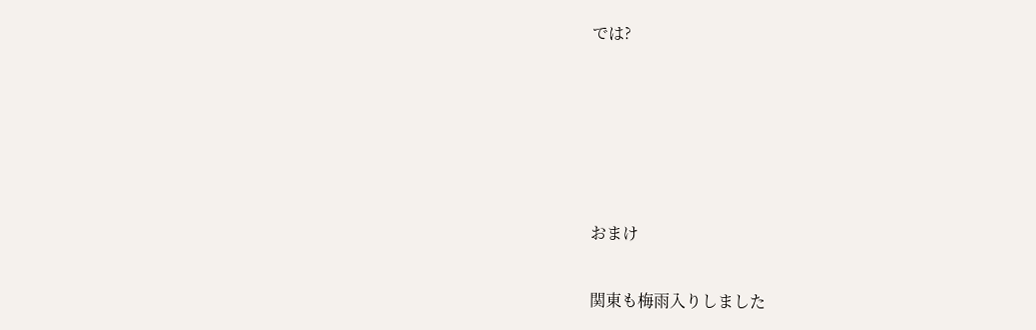では?





おまけ

関東も梅雨入りしました